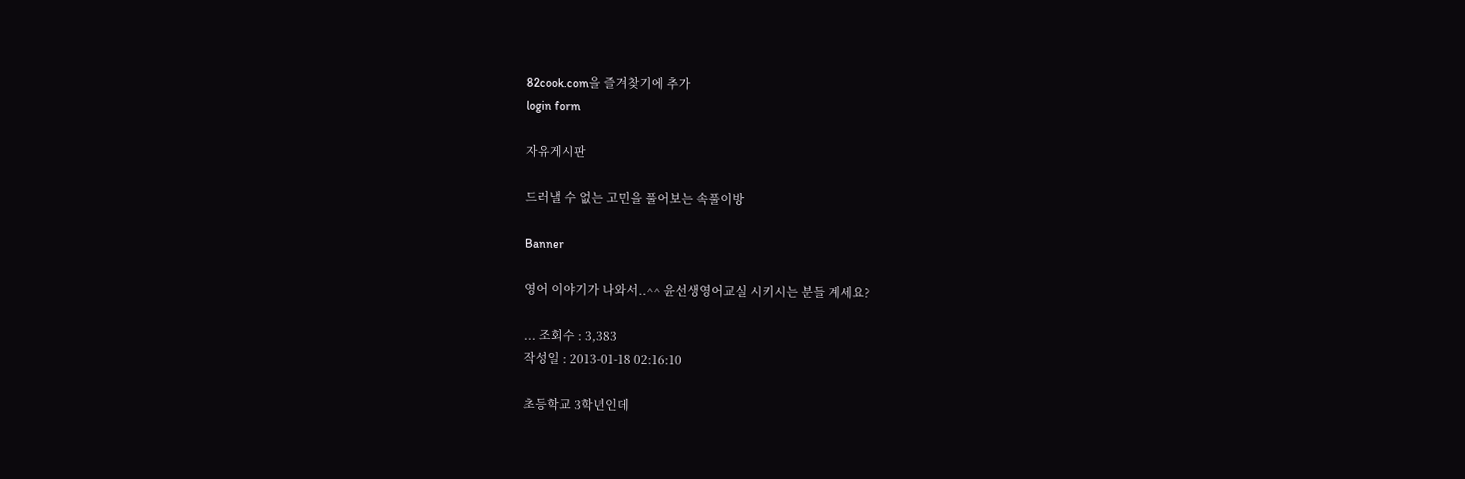82cook.com을 즐겨찾기에 추가
login form

자유게시판

드러낼 수 없는 고민을 풀어보는 속풀이방

Banner

영어 이야기가 나와서..^^ 윤선생영어교실 시키시는 분들 계세요?

... 조회수 : 3,383
작성일 : 2013-01-18 02:16:10

초등학교 3학년인데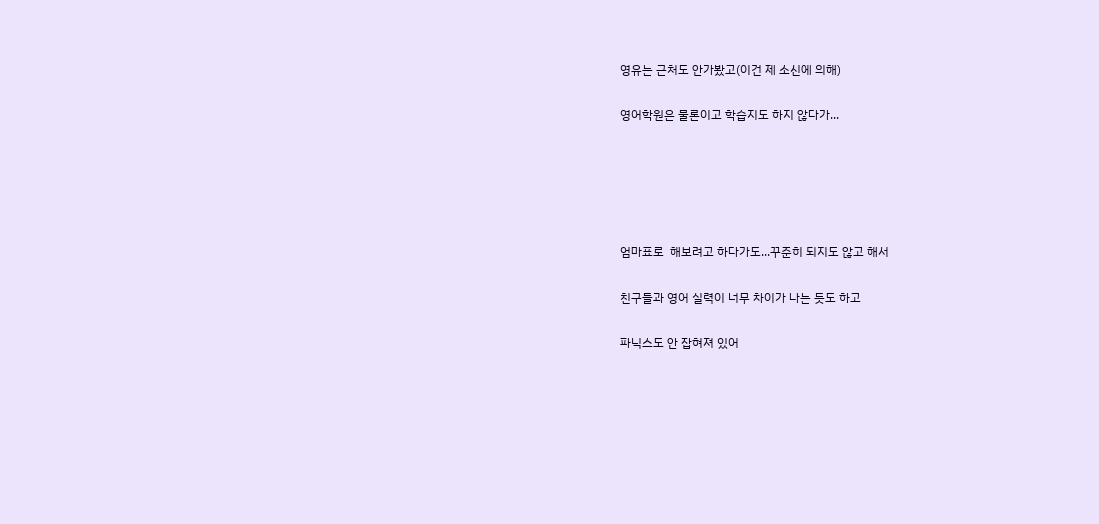영유는 근처도 안가봤고(이건 제 소신에 의해)

영어학원은 물론이고 학습지도 하지 않다가...





엄마표로  해보려고 하다가도...꾸준히 되지도 않고 해서

친구들과 영어 실력이 너무 차이가 나는 듯도 하고

파닉스도 안 잡혀져 있어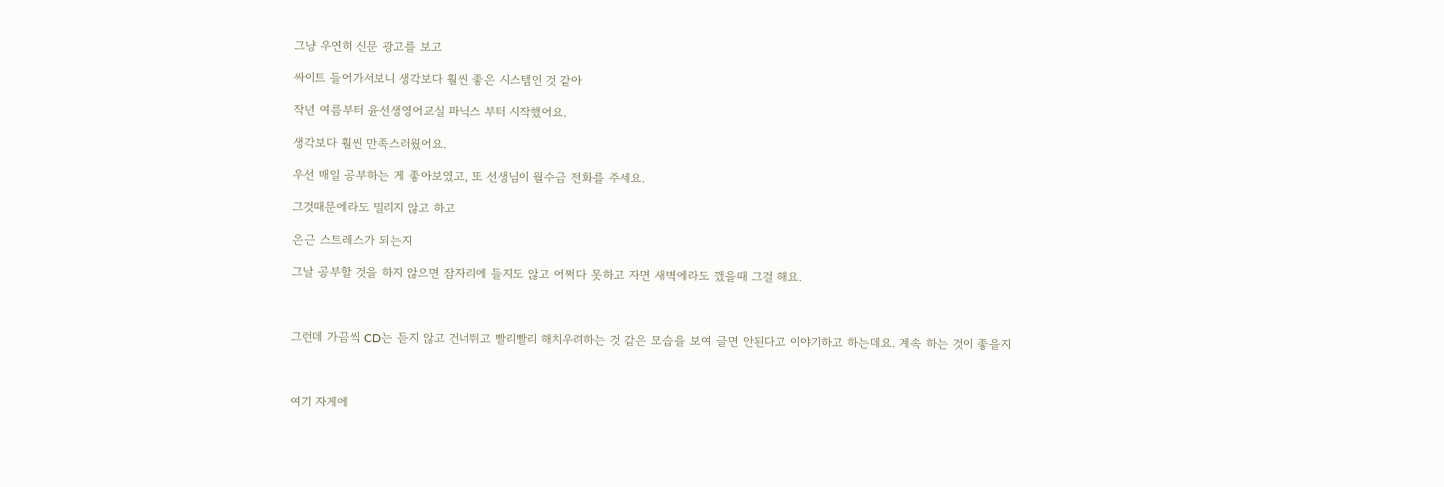그냥 우연히 신문 광고를 보고

싸이트 들어가서보니 생각보다 훨씬 좋은 시스템인 것 같아

작년 여름부터 윤선생영어교실 파닉스 부터 시작했어요.

생각보다 훨씬 만족스러웠어요.

우선 매일 공부하는 게 좋아보였고, 또 선생님이 월수금 전화를 주세요.

그것때문에라도 밀리지 않고 하고

은근 스트레스가 되는지

그날 공부할 것을 하지 않으면 잠자리에 들지도 않고 어쩌다 못하고 자면 새벽에라도 깼을때 그걸 해요.



그런데 가끔씩 CD는 듣지 않고 건너뛰고 빨리빨리 해치우려하는 것 같은 모습을 보여 글면 안된다고 이야기하고 하는데요. 계속 하는 것이 좋을지



여기 자게에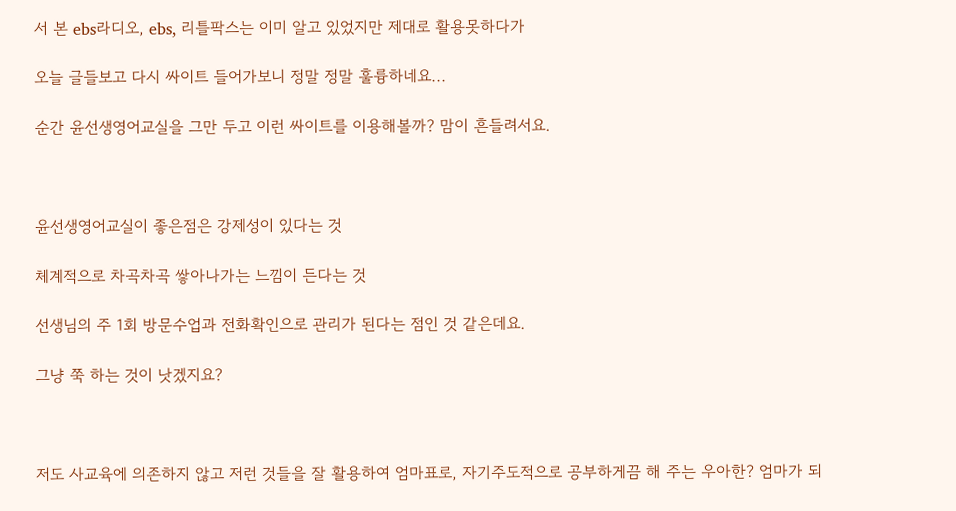서 본 ebs라디오, ebs, 리틀팍스는 이미 알고 있었지만 제대로 활용못하다가

오늘 글들보고 다시 싸이트 들어가보니 정말 정말 훌륭하네요...

순간 윤선생영어교실을 그만 두고 이런 싸이트를 이용해볼까? 맘이 흔들려서요.



윤선생영어교실이 좋은점은 강제성이 있다는 것

체계적으로 차곡차곡 쌓아나가는 느낌이 든다는 것

선생님의 주 1회 방문수업과 전화확인으로 관리가 된다는 점인 것 같은데요.

그냥 쭉 하는 것이 낫겠지요?



저도 사교육에 의존하지 않고 저런 것들을 잘 활용하여 엄마표로, 자기주도적으로 공부하게끔 해 주는 우아한? 엄마가 되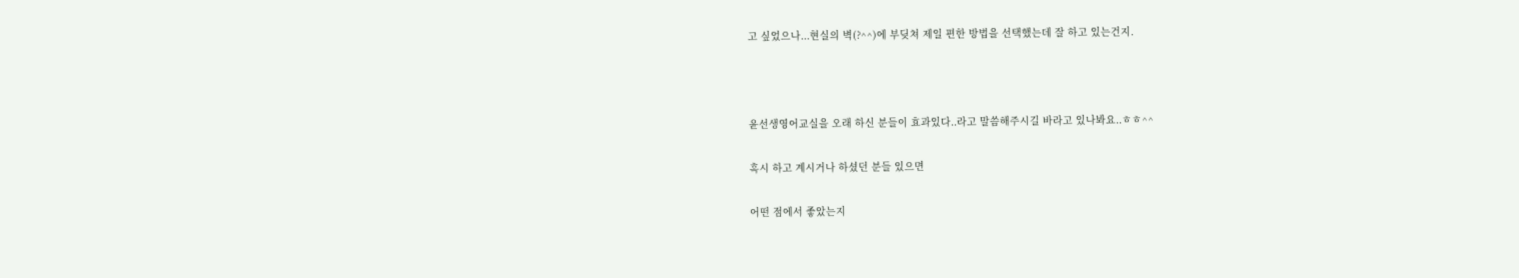고 싶었으나...현실의 벽(?^^)에 부딪쳐 제일 편한 방법을 선택했는데 잘 하고 있는건지.



윤선생영어교실을 오래 하신 분들이 효과있다..라고 말씀해주시길 바라고 있나봐요..ㅎㅎ^^

혹시 하고 계시거나 하셨던 분들 있으면

어떤 점에서 좋았는지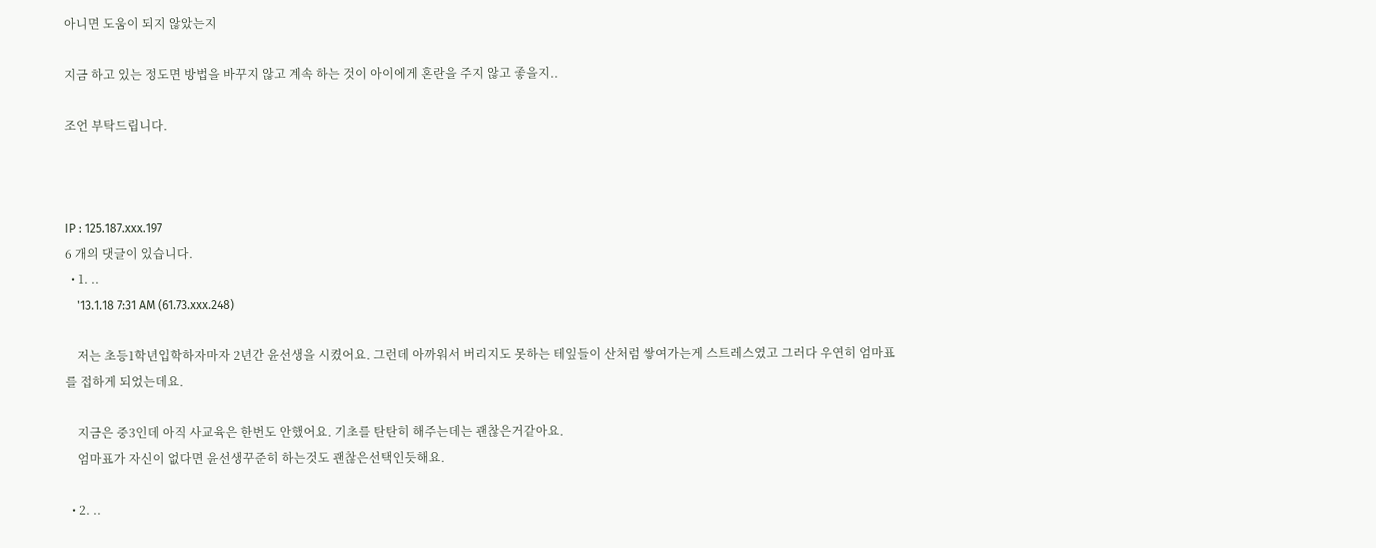아니면 도움이 되지 않았는지

지금 하고 있는 정도면 방법을 바꾸지 않고 계속 하는 것이 아이에게 혼란을 주지 않고 좋을지..

조언 부탁드립니다.



IP : 125.187.xxx.197
6 개의 댓글이 있습니다.
  • 1. ..
    '13.1.18 7:31 AM (61.73.xxx.248)

    저는 초등1학년입학하자마자 2년간 윤선생을 시켰어요. 그런데 아까워서 버리지도 못하는 테잎들이 산처럼 쌓여가는게 스트레스였고 그러다 우연히 엄마표를 접하게 되었는데요.

    지금은 중3인데 아직 사교육은 한번도 안했어요. 기초를 탄탄히 해주는데는 괜찮은거같아요.
    엄마표가 자신이 없다면 윤선생꾸준히 하는것도 괜찮은선택인듯해요.

  • 2. ..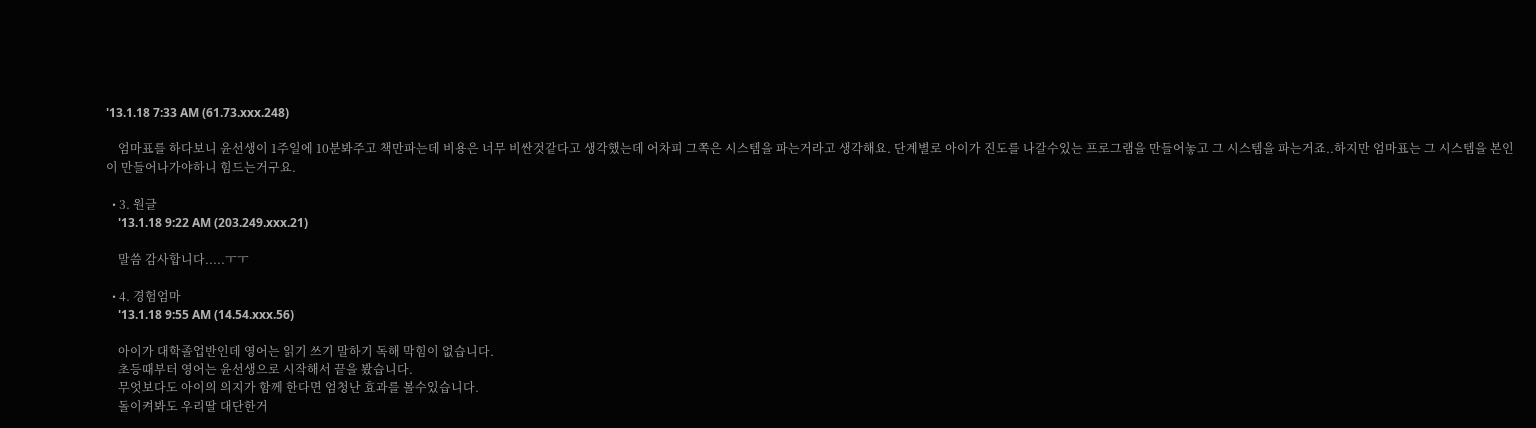'13.1.18 7:33 AM (61.73.xxx.248)

    엄마표를 하다보니 윤선생이 1주일에 10분봐주고 책만파는데 비용은 너무 비싼것같다고 생각했는데 어차피 그쪽은 시스템을 파는거라고 생각해요. 단계별로 아이가 진도를 나갈수있는 프로그램을 만들어놓고 그 시스템을 파는거죠..하지만 엄마표는 그 시스템을 본인이 만들어나가야하니 힘드는거구요.

  • 3. 원글
    '13.1.18 9:22 AM (203.249.xxx.21)

    말씀 감사합니다.....ㅜㅜ

  • 4. 경험엄마
    '13.1.18 9:55 AM (14.54.xxx.56)

    아이가 대학졸업반인데 영어는 읽기 쓰기 말하기 독해 막힘이 없습니다.
    초등때부터 영어는 윤선생으로 시작해서 끝을 봤습니다.
    무엇보다도 아이의 의지가 함께 한다면 엄청난 효과를 볼수있습니다.
    돌이켜봐도 우리딸 대단한거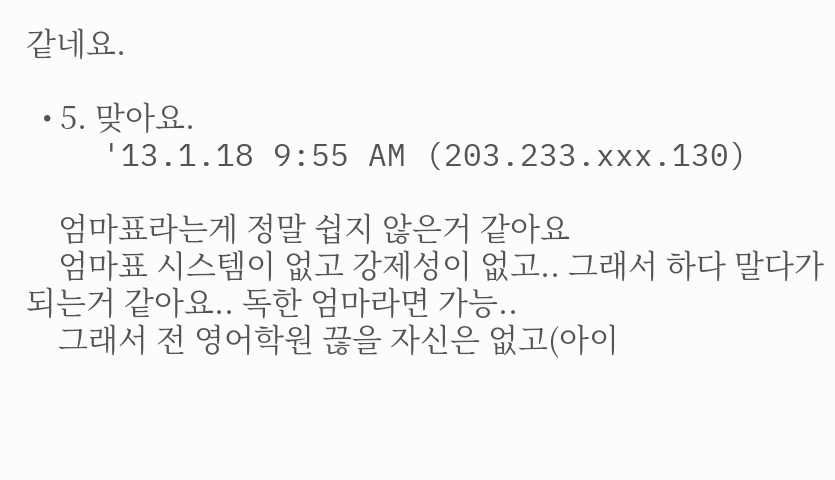같네요.

  • 5. 맞아요.
    '13.1.18 9:55 AM (203.233.xxx.130)

    엄마표라는게 정말 쉽지 않은거 같아요
    엄마표 시스템이 없고 강제성이 없고.. 그래서 하다 말다가 되는거 같아요.. 독한 엄마라면 가능..
    그래서 전 영어학원 끊을 자신은 없고(아이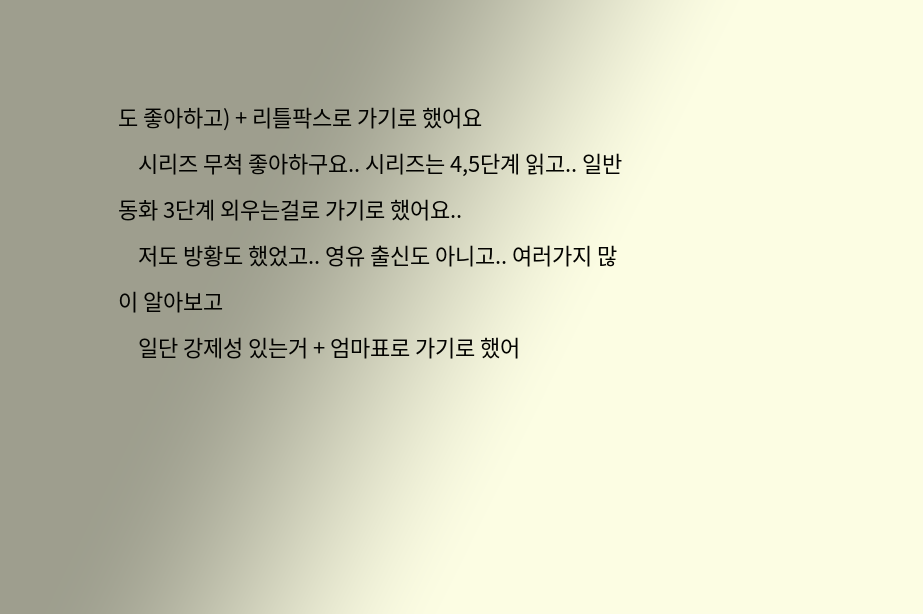도 좋아하고) + 리틀팍스로 가기로 했어요
    시리즈 무척 좋아하구요.. 시리즈는 4,5단계 읽고.. 일반 동화 3단계 외우는걸로 가기로 했어요..
    저도 방황도 했었고.. 영유 출신도 아니고.. 여러가지 많이 알아보고
    일단 강제성 있는거 + 엄마표로 가기로 했어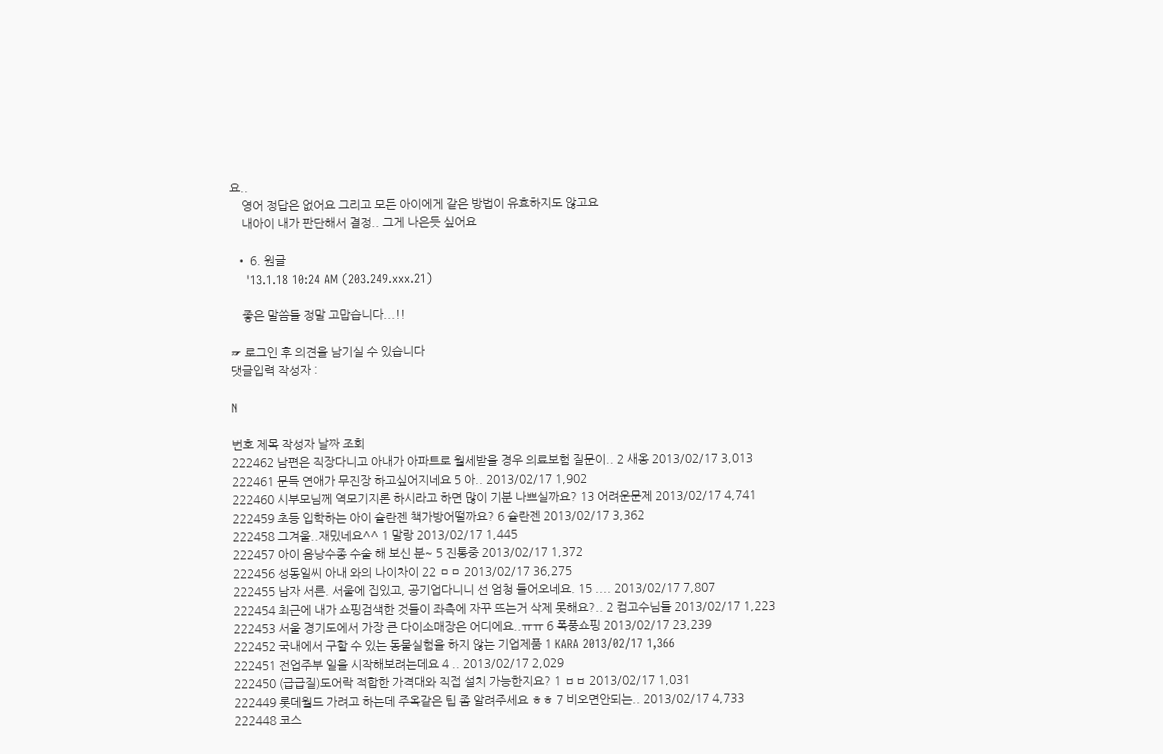요..
    영어 정답은 없어요 그리고 모든 아이에게 같은 방법이 유효하지도 않고요
    내아이 내가 판단해서 결정.. 그게 나은듯 싶어요

  • 6. 원글
    '13.1.18 10:24 AM (203.249.xxx.21)

    좋은 말씀들 정말 고맙습니다...!!

☞ 로그인 후 의견을 남기실 수 있습니다
댓글입력 작성자 :

N

번호 제목 작성자 날짜 조회
222462 남편은 직장다니고 아내가 아파트로 월세받을 경우 의료보험 질문이.. 2 새옹 2013/02/17 3,013
222461 문득 연애가 무진장 하고싶어지네요 5 아.. 2013/02/17 1,902
222460 시부모님께 역모기지론 하시라고 하면 많이 기분 나쁘실까요? 13 어려운문제 2013/02/17 4,741
222459 초등 입학하는 아이 슐란젠 책가방어떨까요? 6 슐란젠 2013/02/17 3,362
222458 그겨울..재밌네요^^ 1 말랑 2013/02/17 1,445
222457 아이 음낭수종 수술 해 보신 분~ 5 진통중 2013/02/17 1,372
222456 성동일씨 아내 와의 나이차이 22 ㅁㅁ 2013/02/17 36,275
222455 남자 서른. 서울에 집있고, 공기업다니니 선 엄청 들어오네요. 15 .... 2013/02/17 7,807
222454 최근에 내가 쇼핑검색한 것들이 좌측에 자꾸 뜨는거 삭제 못해요?.. 2 컴고수님들 2013/02/17 1,223
222453 서울 경기도에서 가장 큰 다이소매장은 어디에요..ㅠㅠ 6 폭풍쇼핑 2013/02/17 23,239
222452 국내에서 구할 수 있는 동물실험을 하지 않는 기업제품 1 KARA 2013/02/17 1,366
222451 전업주부 일을 시작해보려는데요 4 .. 2013/02/17 2,029
222450 (급급질)도어락 적합한 가격대와 직접 설치 가능한지요? 1 ㅂㅂ 2013/02/17 1,031
222449 롯데월드 가려고 하는데 주옥같은 팁 좀 알려주세요 ㅎㅎ 7 비오면안되는.. 2013/02/17 4,733
222448 코스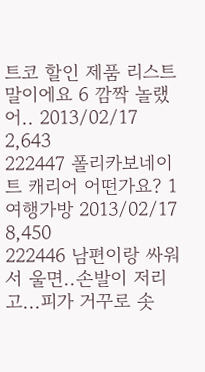트코 할인 제품 리스트 말이에요 6 깜짝 놀랬어.. 2013/02/17 2,643
222447 폴리카보네이트 캐리어 어떤가요? 1 여행가방 2013/02/17 8,450
222446 남편이랑 싸워서 울면..손발이 저리고...피가 거꾸로 솟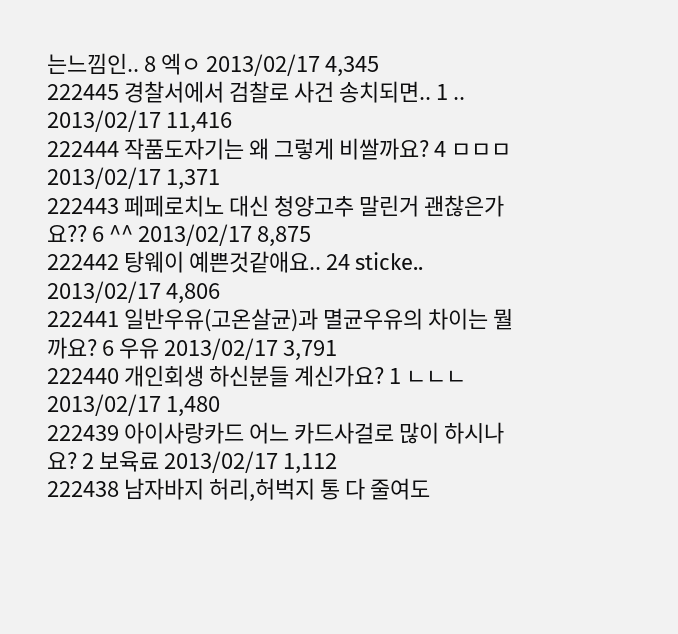는느낌인.. 8 엑ㅇ 2013/02/17 4,345
222445 경찰서에서 검찰로 사건 송치되면.. 1 .. 2013/02/17 11,416
222444 작품도자기는 왜 그렇게 비쌀까요? 4 ㅁㅁㅁ 2013/02/17 1,371
222443 페페로치노 대신 청양고추 말린거 괜찮은가요?? 6 ^^ 2013/02/17 8,875
222442 탕웨이 예쁜것같애요.. 24 sticke.. 2013/02/17 4,806
222441 일반우유(고온살균)과 멸균우유의 차이는 뭘까요? 6 우유 2013/02/17 3,791
222440 개인회생 하신분들 계신가요? 1 ㄴㄴㄴ 2013/02/17 1,480
222439 아이사랑카드 어느 카드사걸로 많이 하시나요? 2 보육료 2013/02/17 1,112
222438 남자바지 허리,허벅지 통 다 줄여도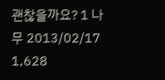괜찮을까요? 1 나무 2013/02/17 1,628